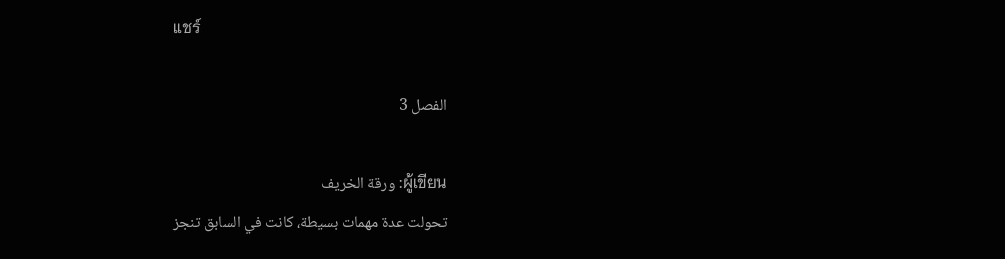แชร์

الفصل 3

ผู้เขียน: ورقة الخريف
تحولت عدة مهمات بسيطة، كانت في السابق تنجز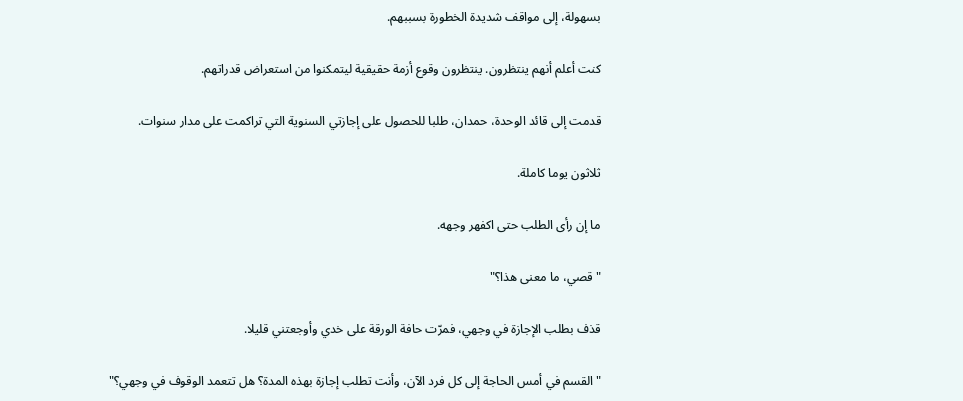بسهولة، إلى مواقف شديدة الخطورة بسببهم.

كنت أعلم أنهم ينتظرون. ينتظرون وقوع أزمة حقيقية ليتمكنوا من استعراض قدراتهم.

قدمت إلى قائد الوحدة، حمدان، طلبا للحصول على إجازتي السنوية التي تراكمت على مدار سنوات.

ثلاثون يوما كاملة.

ما إن رأى الطلب حتى اكفهر وجهه.

"قصي، ما معنى هذا؟"

قذف بطلب الإجازة في وجهي، فمرّت حافة الورقة على خدي وأوجعتني قليلا.

"القسم في أمس الحاجة إلى كل فرد الآن، وأنت تطلب إجازة بهذه المدة؟ هل تتعمد الوقوف في وجهي؟"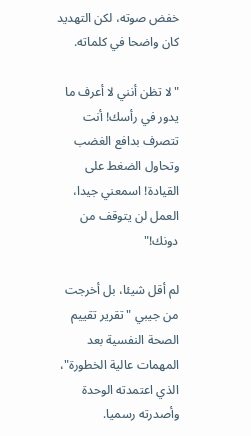خفض صوته، لكن التهديد كان واضحا في كلماته.

"لا تظن أنني لا أعرف ما يدور في رأسك! أنت تتصرف بدافع الغضب وتحاول الضغط على القيادة! اسمعني جيدا، العمل لن يتوقف من دونك!"

لم أقل شيئا، بل أخرجت من جيبي "تقرير تقييم الصحة النفسية بعد المهمات عالية الخطورة"، الذي اعتمدته الوحدة وأصدرته رسميا.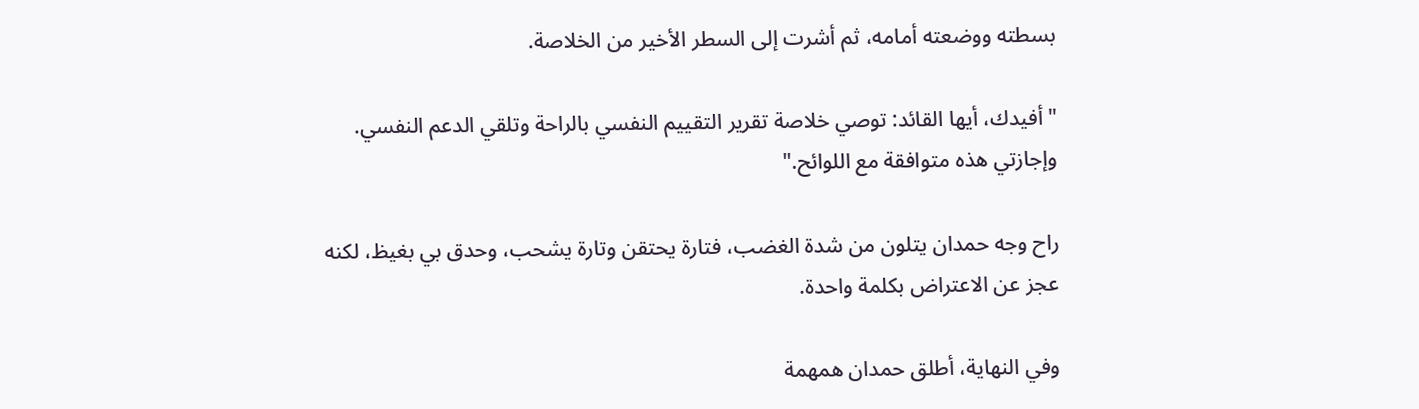بسطته ووضعته أمامه، ثم أشرت إلى السطر الأخير من الخلاصة.

"أفيدك، أيها القائد: توصي خلاصة تقرير التقييم النفسي بالراحة وتلقي الدعم النفسي. وإجازتي هذه متوافقة مع اللوائح."

راح وجه حمدان يتلون من شدة الغضب، فتارة يحتقن وتارة يشحب، وحدق بي بغيظ، لكنه عجز عن الاعتراض بكلمة واحدة.

وفي النهاية، أطلق حمدان همهمة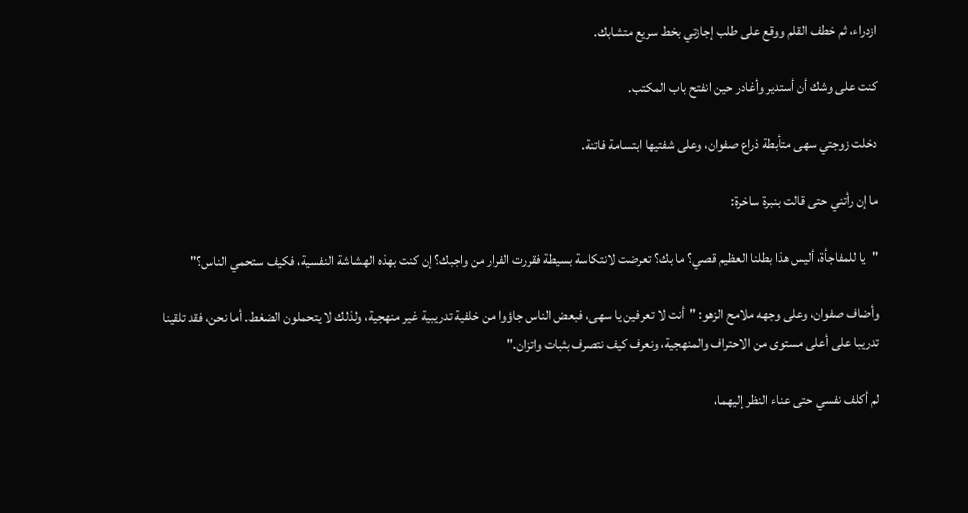ازدراء، ثم خطف القلم ووقع على طلب إجازتي بخط سريع متشابك.

كنت على وشك أن أستدير وأغادر حين انفتح باب المكتب.

دخلت زوجتي سهى متأبطة ذراع صفوان، وعلى شفتيها ابتسامة فاتنة.

ما إن رأتني حتى قالت بنبرة ساخرة:

"يا للمفاجأة، أليس هذا بطلنا العظيم قصي؟ ما بك؟ تعرضت لانتكاسة بسيطة فقررت الفرار من واجبك؟ إن كنت بهذه الهشاشة النفسية، فكيف ستحمي الناس؟"

وأضاف صفوان، وعلى وجهه ملامح الزهو: "أنت لا تعرفين يا سهى، فبعض الناس جاؤوا من خلفية تدريبية غير منهجية، ولذلك لا يتحملون الضغط. أما نحن، فقد تلقينا تدريبا على أعلى مستوى من الاحتراف والمنهجية، ونعرف كيف نتصرف بثبات واتزان."

لم أكلف نفسي حتى عناء النظر إليهما،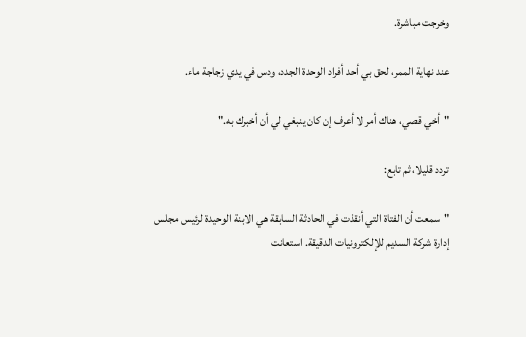وخرجت مباشرة.

عند نهاية الممر، لحق بي أحد أفراد الوحدة الجدد، ودس في يدي زجاجة ماء.

"أخي قصي، هناك أمر لا أعرف إن كان ينبغي لي أن أخبرك به."

تردد قليلا، ثم تابع:

"سمعت أن الفتاة التي أنقذت في الحادثة السابقة هي الابنة الوحيدة لرئيس مجلس إدارة شركة السديم للإلكترونيات الدقيقة. استعانت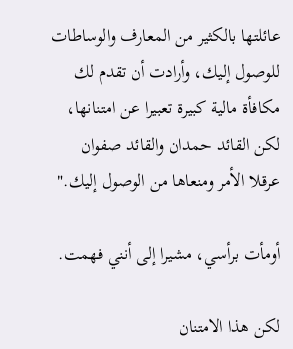عائلتها بالكثير من المعارف والوساطات للوصول إليك، وأرادت أن تقدم لك مكافأة مالية كبيرة تعبيرا عن امتنانها، لكن القائد حمدان والقائد صفوان عرقلا الأمر ومنعاها من الوصول إليك."

أومأت برأسي، مشيرا إلى أنني فهمت.

لكن هذا الامتنان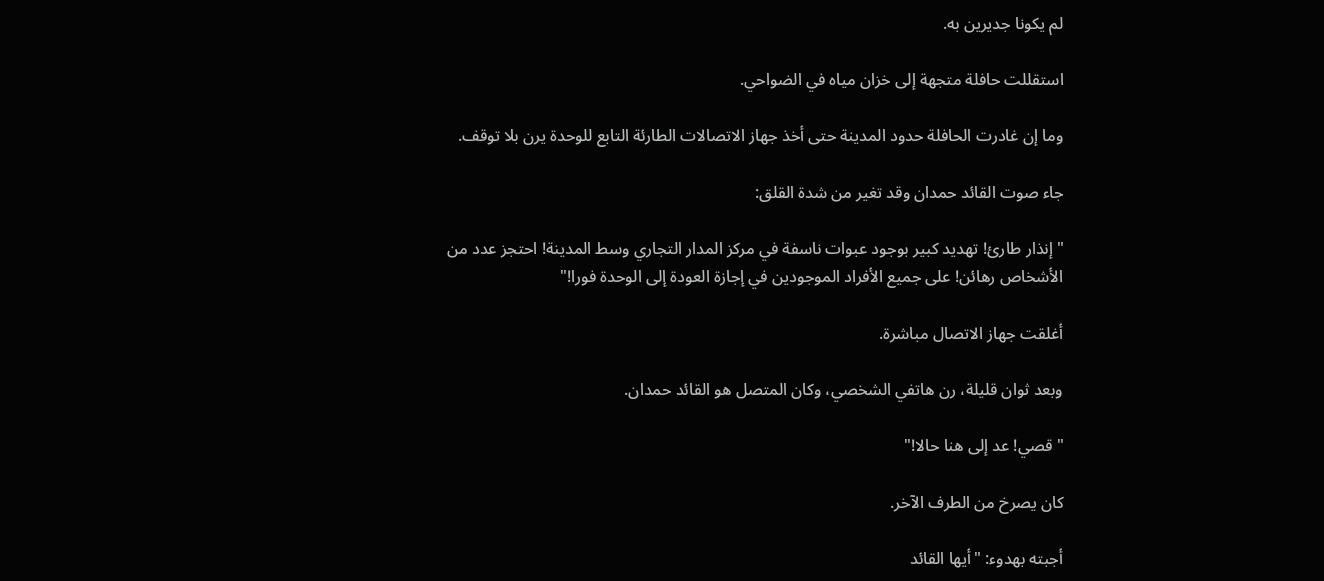لم يكونا جديرين به.

استقللت حافلة متجهة إلى خزان مياه في الضواحي.

وما إن غادرت الحافلة حدود المدينة حتى أخذ جهاز الاتصالات الطارئة التابع للوحدة يرن بلا توقف.

جاء صوت القائد حمدان وقد تغير من شدة القلق:

"إنذار طارئ! تهديد كبير بوجود عبوات ناسفة في مركز المدار التجاري وسط المدينة! احتجز عدد من الأشخاص رهائن! على جميع الأفراد الموجودين في إجازة العودة إلى الوحدة فورا!"

أغلقت جهاز الاتصال مباشرة.

وبعد ثوان قليلة، رن هاتفي الشخصي، وكان المتصل هو القائد حمدان.

"قصي! عد إلى هنا حالا!"

كان يصرخ من الطرف الآخر.

أجبته بهدوء: "أيها القائد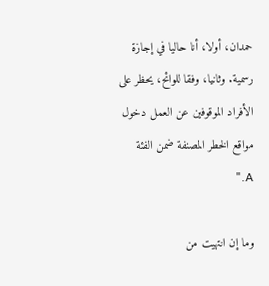حمدان، أولا، أنا حاليا في إجازة رسمية. وثانيا، وفقا للوائح، يحظر على الأفراد الموقوفين عن العمل دخول مواقع الخطر المصنفة ضمن الفئة A."

وما إن انتهيت من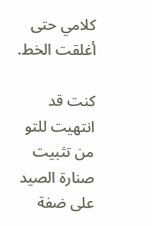كلامي حتى أغلقت الخط.

كنت قد انتهيت للتو من تثبيت صنارة الصيد على ضفة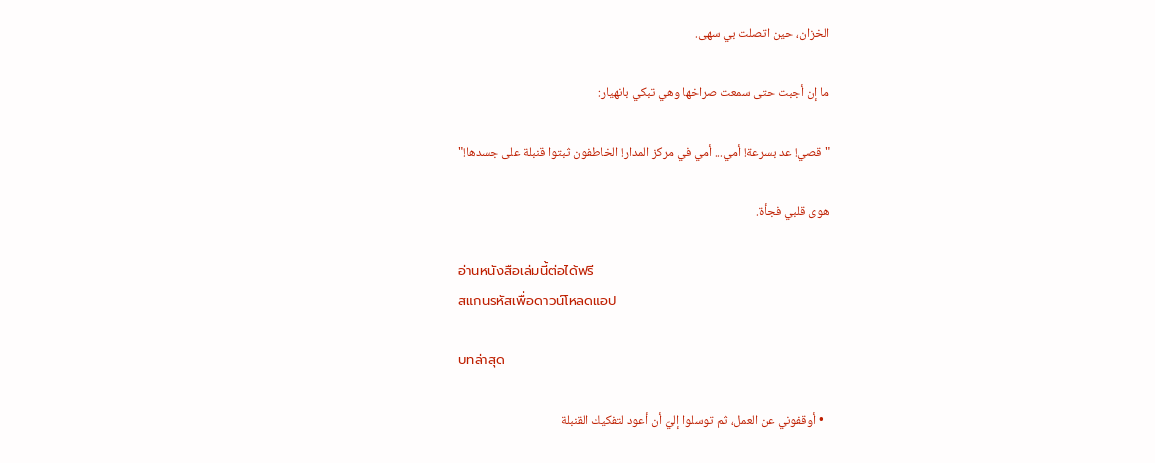الخزان، حين اتصلت بي سهى.

ما إن أجبت حتى سمعت صراخها وهي تبكي بانهيار:

"قصي! عد بسرعة! أمي... أمي في مركز المدار! الخاطفون ثبتوا قنبلة على جسدها!"

هوى قلبي فجأة.

อ่านหนังสือเล่มนี้ต่อได้ฟรี
สแกนรหัสเพื่อดาวน์โหลดแอป

บทล่าสุด

  • أوقفوني عن العمل، ثم توسلوا إليّ أن أعود لتفكيك القنبلة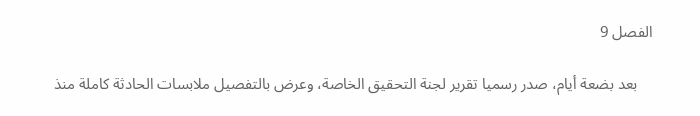الفصل 9

    بعد بضعة أيام، صدر رسميا تقرير لجنة التحقيق الخاصة، وعرض بالتفصيل ملابسات الحادثة كاملة منذ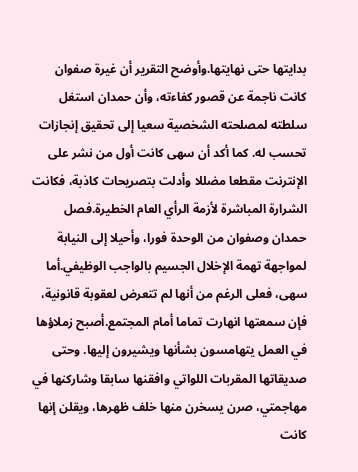بدايتها حتى نهايتها.وأوضح التقرير أن غيرة صفوان كانت ناجمة عن قصور كفاءته، وأن حمدان استغل سلطته لمصلحته الشخصية سعيا إلى تحقيق إنجازات تحسب له. كما أكد أن سهى كانت أول من نشر على الإنترنت مقطعا مضللا وأدلت بتصريحات كاذبة، فكانت الشرارة المباشرة لأزمة الرأي العام الخطيرة.فصل حمدان وصفوان من الوحدة فورا، وأحيلا إلى النيابة لمواجهة تهمة الإخلال الجسيم بالواجب الوظيفي.أما سهى، فعلى الرغم من أنها لم تتعرض لعقوبة قانونية، فإن سمعتها انهارت تماما أمام المجتمع.أصبح زملاؤها في العمل يتهامسون بشأنها ويشيرون إليها. وحتى صديقاتها المقربات اللواتي وافقنها سابقا وشاركنها في مهاجمتي، صرن يسخرن منها خلف ظهرها، ويقلن إنها كانت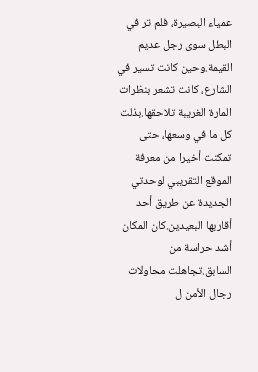عمياء البصيرة، فلم تر في البطل سوى رجل عديم القيمة.وحين كانت تسير في الشارع، كانت تشعر بنظرات المارة الغريبة تلاحقها.بذلت كل ما في وسعها، حتى تمكنت أخيرا من معرفة الموقع التقريبي لوحدتي الجديدة عن طريق أحد أقاربها البعيدين.كان المكان أشد حراسة من السابق.تجاهلت محاولات رجال الأمن ل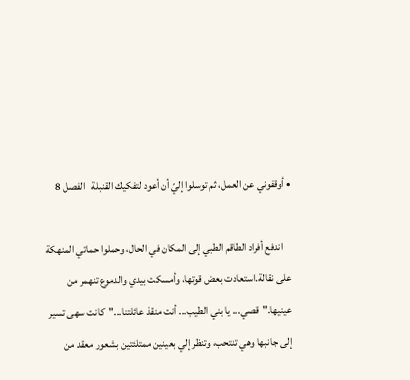• أوقفوني عن العمل، ثم توسلوا إليّ أن أعود لتفكيك القنبلة   الفصل 8

    اندفع أفراد الطاقم الطبي إلى المكان في الحال، وحملوا حماتي المنهكة على نقالة.استعادت بعض قوتها، وأمسكت بيدي والدموع تنهمر من عينيها."قصي... يا بني الطيب... أنت منقذ عائلتنا..."كانت سهى تسير إلى جانبها وهي تنتحب، وتنظر إلي بعينين ممتلئتين بشعور معقد من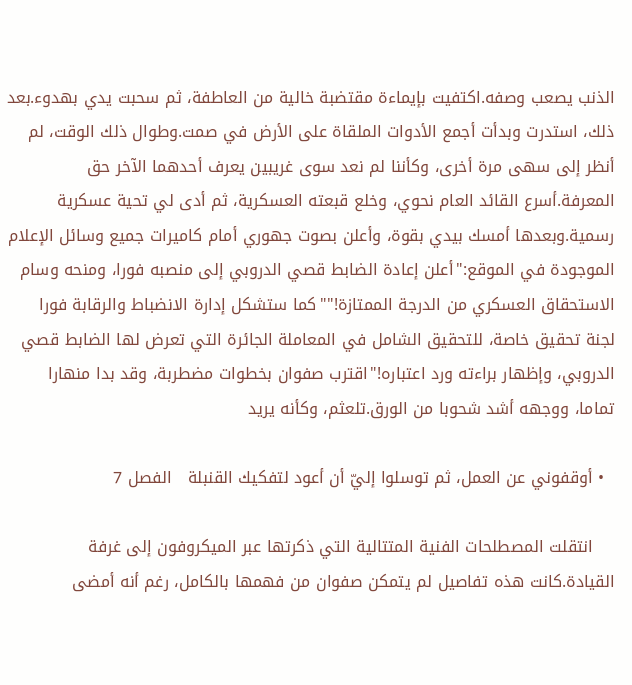الذنب يصعب وصفه.اكتفيت بإيماءة مقتضبة خالية من العاطفة، ثم سحبت يدي بهدوء.بعد ذلك، استدرت وبدأت أجمع الأدوات الملقاة على الأرض في صمت.وطوال ذلك الوقت، لم أنظر إلى سهى مرة أخرى، وكأننا لم نعد سوى غريبين يعرف أحدهما الآخر حق المعرفة.أسرع القائد العام نحوي، وخلع قبعته العسكرية، ثم أدى لي تحية عسكرية رسمية.وبعدها أمسك بيدي بقوة، وأعلن بصوت جهوري أمام كاميرات جميع وسائل الإعلام الموجودة في الموقع:"أعلن إعادة الضابط قصي الدروبي إلى منصبه فورا، ومنحه وسام الاستحقاق العسكري من الدرجة الممتازة!""كما ستشكل إدارة الانضباط والرقابة فورا لجنة تحقيق خاصة، للتحقيق الشامل في المعاملة الجائرة التي تعرض لها الضابط قصي الدروبي، وإظهار براءته ورد اعتباره!"اقترب صفوان بخطوات مضطربة، وقد بدا منهارا تماما، ووجهه أشد شحوبا من الورق.تلعثم، وكأنه يريد

  • أوقفوني عن العمل، ثم توسلوا إليّ أن أعود لتفكيك القنبلة   الفصل 7

    انتقلت المصطلحات الفنية المتتالية التي ذكرتها عبر الميكروفون إلى غرفة القيادة.كانت هذه تفاصيل لم يتمكن صفوان من فهمها بالكامل، رغم أنه أمضى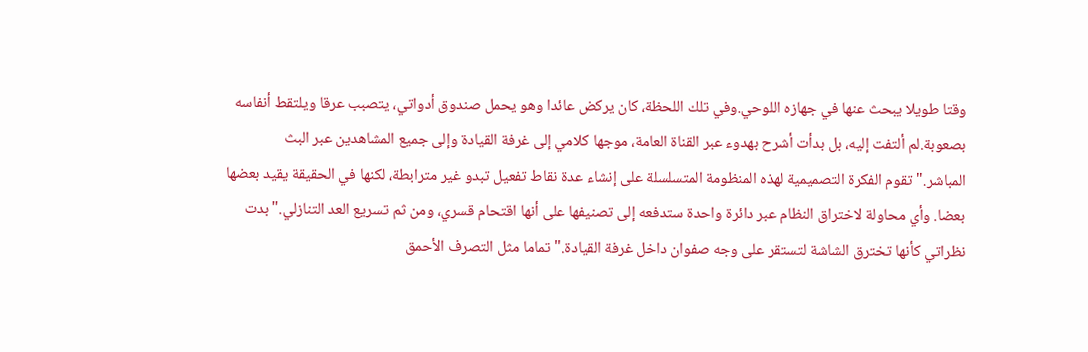وقتا طويلا يبحث عنها في جهازه اللوحي.وفي تلك اللحظة، كان يركض عائدا وهو يحمل صندوق أدواتي، يتصبب عرقا ويلتقط أنفاسه بصعوبة.لم ألتفت إليه، بل بدأت أشرح بهدوء عبر القناة العامة، موجها كلامي إلى غرفة القيادة وإلى جميع المشاهدين عبر البث المباشر."تقوم الفكرة التصميمية لهذه المنظومة المتسلسلة على إنشاء عدة نقاط تفعيل تبدو غير مترابطة، لكنها في الحقيقة يقيد بعضها بعضا. وأي محاولة لاختراق النظام عبر دائرة واحدة ستدفعه إلى تصنيفها على أنها اقتحام قسري، ومن ثم تسريع العد التنازلي."بدت نظراتي كأنها تخترق الشاشة لتستقر على وجه صفوان داخل غرفة القيادة."تماما مثل التصرف الأحمق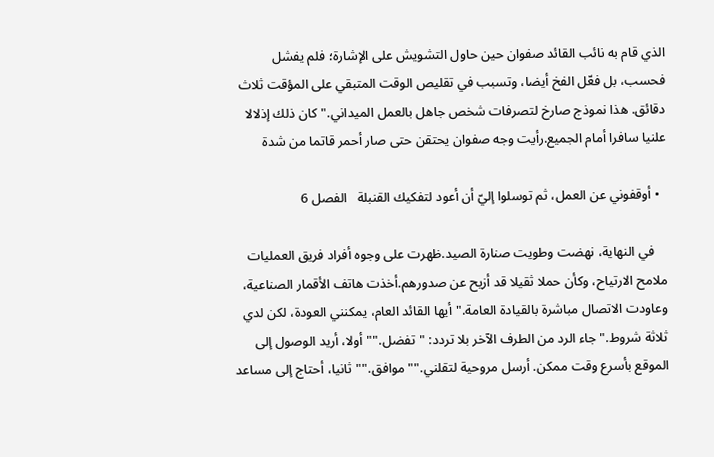الذي قام به نائب القائد صفوان حين حاول التشويش على الإشارة؛ فلم يفشل فحسب، بل فعّل الفخ أيضا، وتسبب في تقليص الوقت المتبقي على المؤقت ثلاث دقائق. هذا نموذج صارخ لتصرفات شخص جاهل بالعمل الميداني."كان ذلك إذلالا علنيا سافرا أمام الجميع.رأيت وجه صفوان يحتقن حتى صار أحمر قاتما من شدة

  • أوقفوني عن العمل، ثم توسلوا إليّ أن أعود لتفكيك القنبلة   الفصل 6

    في النهاية، نهضت وطويت صنارة الصيد.ظهرت على وجوه أفراد فريق العمليات ملامح الارتياح، وكأن حملا ثقيلا قد أزيح عن صدورهم.أخذت هاتف الأقمار الصناعية، وعاودت الاتصال مباشرة بالقيادة العامة."أيها القائد العام، يمكنني العودة، لكن لدي ثلاثة شروط."جاء الرد من الطرف الآخر بلا تردد: "تفضل.""أولا، أريد الوصول إلى الموقع بأسرع وقت ممكن. أرسل مروحية لتقلني.""موافق.""ثانيا، أحتاج إلى مساعد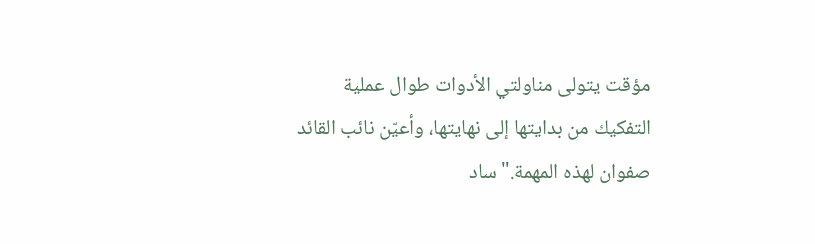مؤقت يتولى مناولتي الأدوات طوال عملية التفكيك من بدايتها إلى نهايتها، وأعيّن نائب القائد صفوان لهذه المهمة."ساد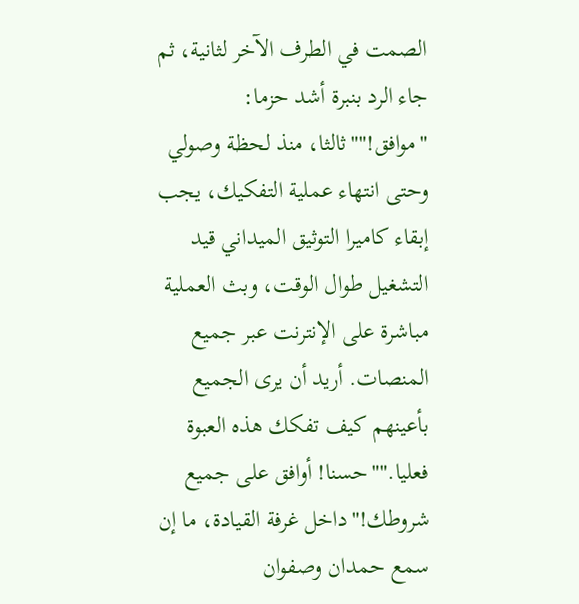الصمت في الطرف الآخر لثانية، ثم جاء الرد بنبرة أشد حزما: "موافق!""ثالثا، منذ لحظة وصولي وحتى انتهاء عملية التفكيك، يجب إبقاء كاميرا التوثيق الميداني قيد التشغيل طوال الوقت، وبث العملية مباشرة على الإنترنت عبر جميع المنصات. أريد أن يرى الجميع بأعينهم كيف تفكك هذه العبوة فعليا.""حسنا! أوافق على جميع شروطك!"داخل غرفة القيادة، ما إن سمع حمدان وصفوان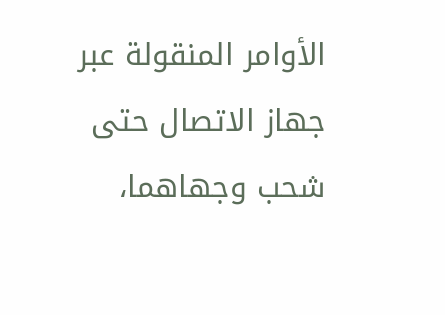الأوامر المنقولة عبر جهاز الاتصال حتى شحب وجهاهما،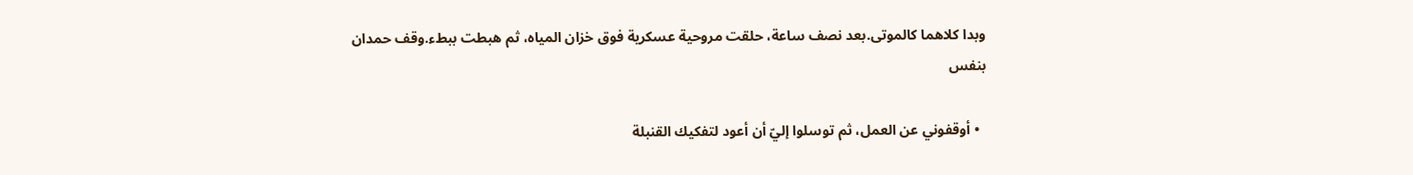وبدا كلاهما كالموتى.بعد نصف ساعة، حلقت مروحية عسكرية فوق خزان المياه، ثم هبطت ببطء.وقف حمدان بنفس

  • أوقفوني عن العمل، ثم توسلوا إليّ أن أعود لتفكيك القنبلة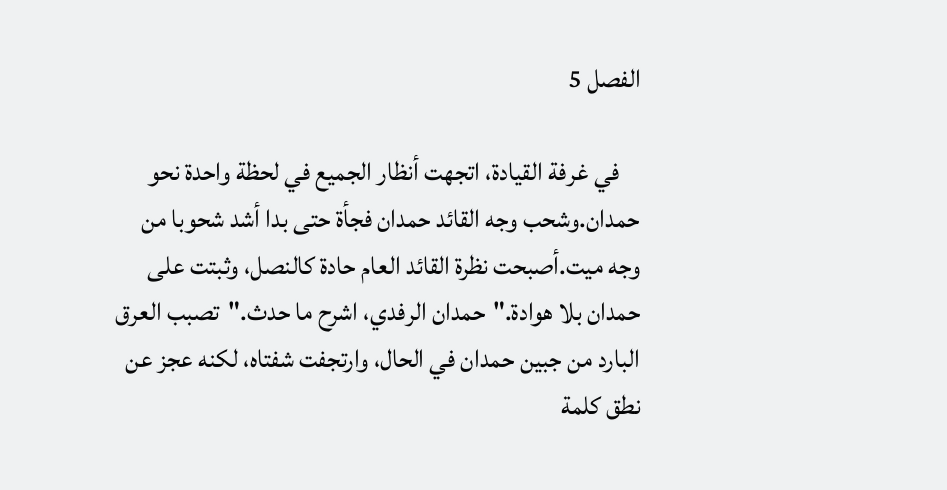الفصل 5

    في غرفة القيادة، اتجهت أنظار الجميع في لحظة واحدة نحو حمدان.وشحب وجه القائد حمدان فجأة حتى بدا أشد شحوبا من وجه ميت.أصبحت نظرة القائد العام حادة كالنصل، وثبتت على حمدان بلا هوادة."حمدان الرفدي، اشرح ما حدث."تصبب العرق البارد من جبين حمدان في الحال، وارتجفت شفتاه، لكنه عجز عن نطق كلمة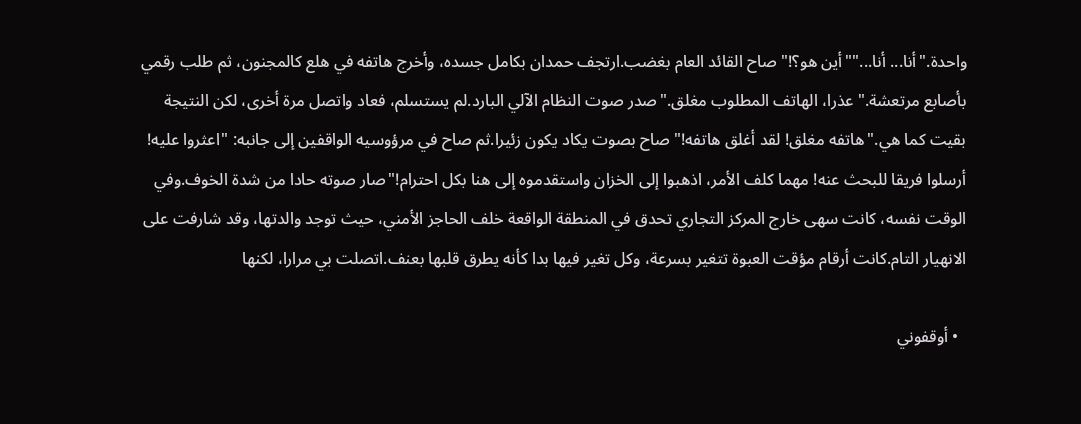واحدة."أنا... أنا...""أين هو؟!" صاح القائد العام بغضب.ارتجف حمدان بكامل جسده، وأخرج هاتفه في هلع كالمجنون، ثم طلب رقمي بأصابع مرتعشة."عذرا، الهاتف المطلوب مغلق."صدر صوت النظام الآلي البارد.لم يستسلم، فعاد واتصل مرة أخرى، لكن النتيجة بقيت كما هي."هاتفه مغلق! لقد أغلق هاتفه!" صاح بصوت يكاد يكون زئيرا.ثم صاح في مرؤوسيه الواقفين إلى جانبه: "اعثروا عليه! أرسلوا فريقا للبحث عنه! مهما كلف الأمر، اذهبوا إلى الخزان واستقدموه إلى هنا بكل احترام!"صار صوته حادا من شدة الخوف.وفي الوقت نفسه، كانت سهى خارج المركز التجاري تحدق في المنطقة الواقعة خلف الحاجز الأمني، حيث توجد والدتها، وقد شارفت على الانهيار التام.كانت أرقام مؤقت العبوة تتغير بسرعة، وكل تغير فيها بدا كأنه يطرق قلبها بعنف.اتصلت بي مرارا، لكنها

  • أوقفوني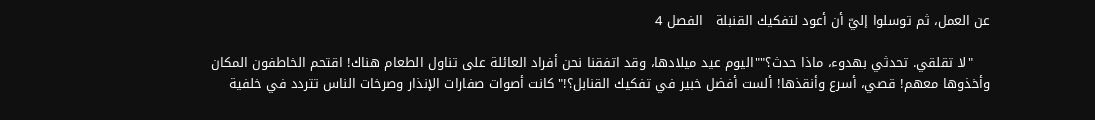عن العمل، ثم توسلوا إليّ أن أعود لتفكيك القنبلة   الفصل 4

    "لا تقلقي. تحدثي بهدوء، ماذا حدث؟""اليوم عيد ميلادها، وقد اتفقنا نحن أفراد العائلة على تناول الطعام هناك! اقتحم الخاطفون المكان وأخذوها معهم! قصي، أسرع وأنقذها! ألست أفضل خبير في تفكيك القنابل؟!"كانت أصوات صفارات الإنذار وصرخات الناس تتردد في خلفية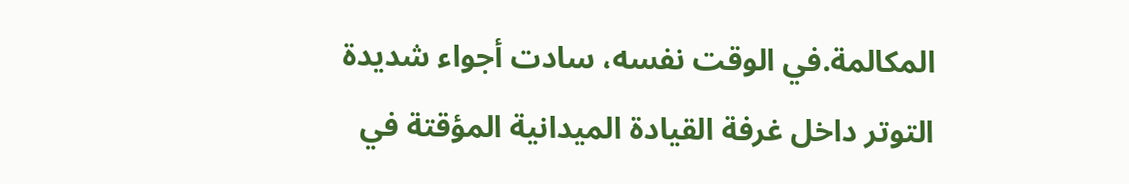المكالمة.في الوقت نفسه، سادت أجواء شديدة التوتر داخل غرفة القيادة الميدانية المؤقتة في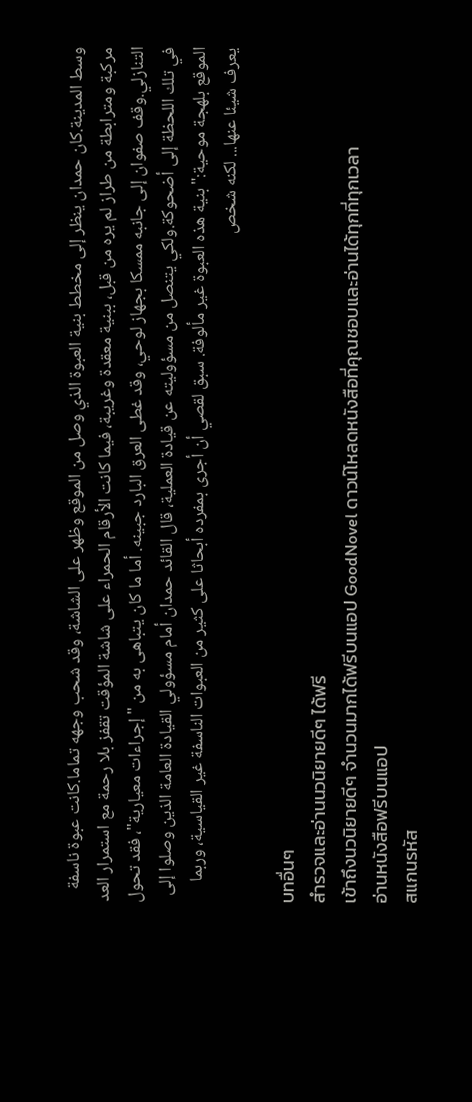وسط المدينة.كان حمدان ينظر إلى مخطط بنية العبوة الذي وصل من الموقع وظهر على الشاشة، وقد شحب وجهه تماما.كانت عبوة ناسفة مركبة ومترابطة من طراز لم يره من قبل، ببنية معقدة وغريبة، فيما كانت الأرقام الحمراء على شاشة المؤقت تقفز بلا رحمة مع استمرار العد التنازلي.وقف صفوان إلى جانبه ممسكا بجهاز لوحي، وقد غطى العرق البارد جبينه. أما ما كان يتباهى به من "إجراءات معيارية"، فقد تحول في تلك اللحظة إلى أضحوكة.ولكي يتنصل من مسؤوليته عن قيادة العملية، قال القائد حمدان أمام مسؤولي القيادة العامة الذين وصلوا إلى الموقع بلهجة موحية:"بنية هذه العبوة غير مألوفة. سبق لقصي أن أجرى بمفرده أبحاثا على كثير من العبوات الناسفة غير القياسية، وربما يعرف شيئا عنها... لكنه شخص

บทอื่นๆ
สำรวจและอ่านนวนิยายดีๆ ได้ฟรี
เข้าถึงนวนิยายดีๆ จำนวนมากได้ฟรีบนแอป GoodNovel ดาวน์โหลดหนังสือที่คุณชอบและอ่านได้ทุกที่ทุกเวลา
อ่านหนังสือฟรีบนแอป
สแกนรหัส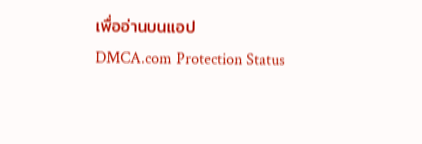เพื่ออ่านบนแอป
DMCA.com Protection Status